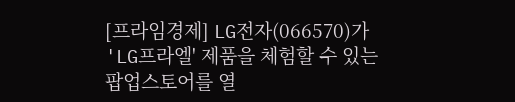[프라임경제] LG전자(066570)가 'LG프라엘' 제품을 체험할 수 있는 팝업스토어를 열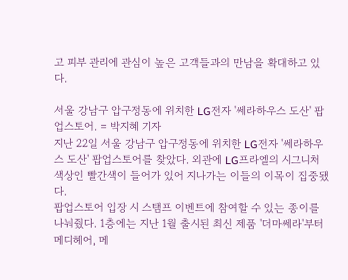고 피부 관리에 관심이 높은 고객들과의 만남을 확대하고 있다.

서울 강남구 압구정동에 위치한 LG전자 '쎄라하우스 도산' 팝업스토어. = 박지혜 기자
지난 22일 서울 강남구 압구정동에 위치한 LG전자 '쎄라하우스 도산' 팝업스토어를 찾았다. 외관에 LG프라엘의 시그니처 색상인 빨간색이 들어가 있어 지나가는 이들의 이목이 집중됐다.
팝업스토어 입장 시 스탬프 이벤트에 참여할 수 있는 종이를 나눠줬다. 1층에는 지난 1월 출시된 최신 제품 '더마쎄라'부터 메디헤어, 메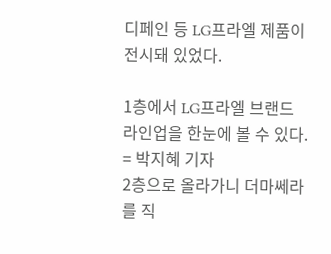디페인 등 LG프라엘 제품이 전시돼 있었다.

1층에서 LG프라엘 브랜드 라인업을 한눈에 볼 수 있다. = 박지혜 기자
2층으로 올라가니 더마쎄라를 직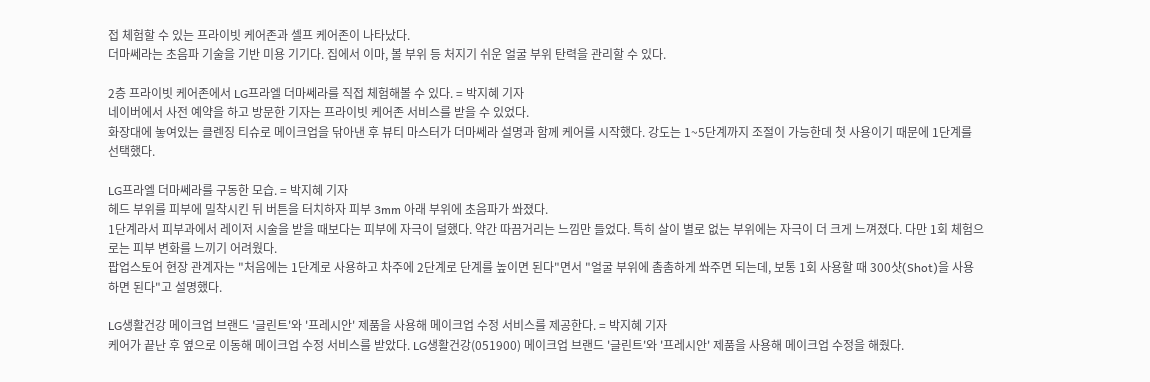접 체험할 수 있는 프라이빗 케어존과 셀프 케어존이 나타났다.
더마쎄라는 초음파 기술을 기반 미용 기기다. 집에서 이마, 볼 부위 등 처지기 쉬운 얼굴 부위 탄력을 관리할 수 있다.

2층 프라이빗 케어존에서 LG프라엘 더마쎄라를 직접 체험해볼 수 있다. = 박지혜 기자
네이버에서 사전 예약을 하고 방문한 기자는 프라이빗 케어존 서비스를 받을 수 있었다.
화장대에 놓여있는 클렌징 티슈로 메이크업을 닦아낸 후 뷰티 마스터가 더마쎄라 설명과 함께 케어를 시작했다. 강도는 1~5단계까지 조절이 가능한데 첫 사용이기 때문에 1단계를 선택했다.

LG프라엘 더마쎄라를 구동한 모습. = 박지혜 기자
헤드 부위를 피부에 밀착시킨 뒤 버튼을 터치하자 피부 3mm 아래 부위에 초음파가 쏴졌다.
1단계라서 피부과에서 레이저 시술을 받을 때보다는 피부에 자극이 덜했다. 약간 따끔거리는 느낌만 들었다. 특히 살이 별로 없는 부위에는 자극이 더 크게 느껴졌다. 다만 1회 체험으로는 피부 변화를 느끼기 어려웠다.
팝업스토어 현장 관계자는 "처음에는 1단계로 사용하고 차주에 2단계로 단계를 높이면 된다"면서 "얼굴 부위에 촘촘하게 쏴주면 되는데, 보통 1회 사용할 때 300샷(Shot)을 사용하면 된다"고 설명했다.

LG생활건강 메이크업 브랜드 '글린트'와 '프레시안' 제품을 사용해 메이크업 수정 서비스를 제공한다. = 박지혜 기자
케어가 끝난 후 옆으로 이동해 메이크업 수정 서비스를 받았다. LG생활건강(051900) 메이크업 브랜드 '글린트'와 '프레시안' 제품을 사용해 메이크업 수정을 해줬다.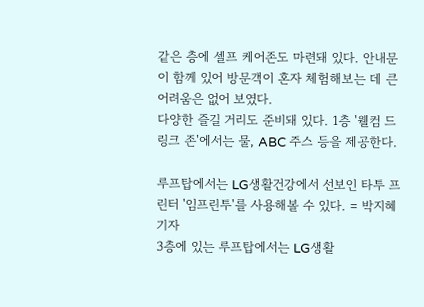같은 층에 셀프 케어존도 마련돼 있다. 안내문이 함께 있어 방문객이 혼자 체험해보는 데 큰 어려움은 없어 보였다.
다양한 즐길 거리도 준비돼 있다. 1층 '웰컴 드링크 존'에서는 물, ABC 주스 등을 제공한다.

루프탑에서는 LG생활건강에서 선보인 타투 프린터 '임프린투'를 사용해볼 수 있다. = 박지혜 기자
3층에 있는 루프탑에서는 LG생활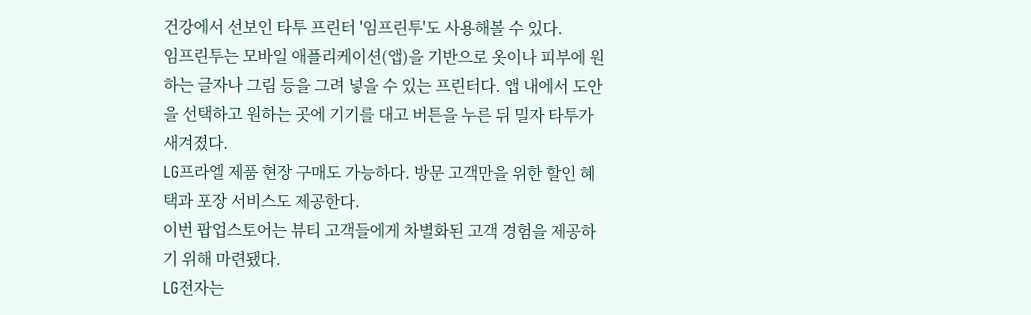건강에서 선보인 타투 프린터 '임프린투'도 사용해볼 수 있다.
임프린투는 모바일 애플리케이션(앱)을 기반으로 옷이나 피부에 원하는 글자나 그림 등을 그려 넣을 수 있는 프린터다. 앱 내에서 도안을 선택하고 원하는 곳에 기기를 대고 버튼을 누른 뒤 밀자 타투가 새겨졌다.
LG프라엘 제품 현장 구매도 가능하다. 방문 고객만을 위한 할인 혜택과 포장 서비스도 제공한다.
이번 팝업스토어는 뷰티 고객들에게 차별화된 고객 경험을 제공하기 위해 마련됐다.
LG전자는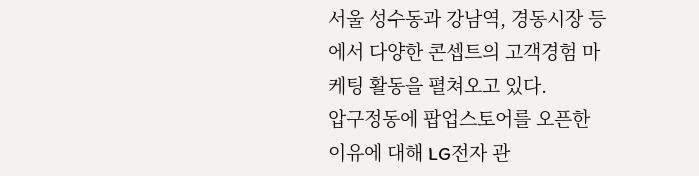서울 성수동과 강남역, 경동시장 등에서 다양한 콘셉트의 고객경험 마케팅 활동을 펼쳐오고 있다.
압구정동에 팝업스토어를 오픈한 이유에 대해 LG전자 관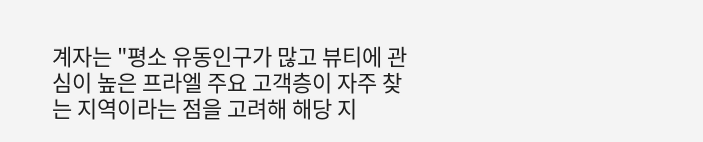계자는 "평소 유동인구가 많고 뷰티에 관심이 높은 프라엘 주요 고객층이 자주 찾는 지역이라는 점을 고려해 해당 지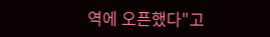역에 오픈했다"고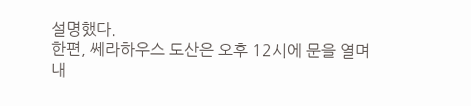설명했다.
한편, 쎄라하우스 도산은 오후 12시에 문을 열며 내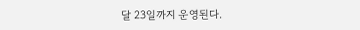달 23일까지 운영된다.